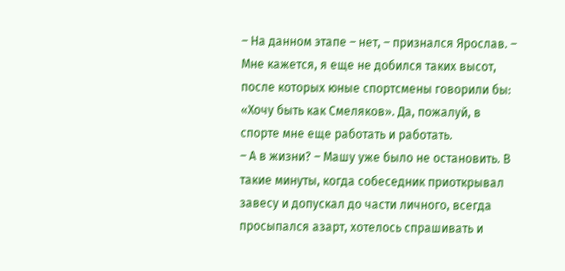– На данном этапе – нет, – признался Ярослав. – Мне кажется, я еще не добился таких высот, после которых юные спортсмены говорили бы: «Хочу быть как Смеляков». Да, пожалуй, в спорте мне еще работать и работать.
– А в жизни? – Машу уже было не остановить. В такие минуты, когда собеседник приоткрывал завесу и допускал до части личного, всегда просыпался азарт, хотелось спрашивать и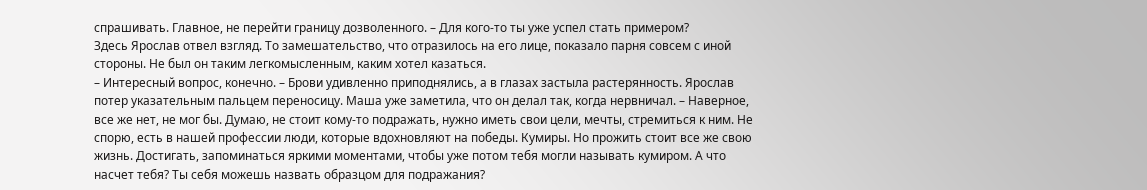спрашивать. Главное, не перейти границу дозволенного. – Для кого-то ты уже успел стать примером?
Здесь Ярослав отвел взгляд. То замешательство, что отразилось на его лице, показало парня совсем с иной стороны. Не был он таким легкомысленным, каким хотел казаться.
– Интересный вопрос, конечно. – Брови удивленно приподнялись, а в глазах застыла растерянность. Ярослав потер указательным пальцем переносицу. Маша уже заметила, что он делал так, когда нервничал. – Наверное, все же нет, не мог бы. Думаю, не стоит кому-то подражать, нужно иметь свои цели, мечты, стремиться к ним. Не спорю, есть в нашей профессии люди, которые вдохновляют на победы. Кумиры. Но прожить стоит все же свою жизнь. Достигать, запоминаться яркими моментами, чтобы уже потом тебя могли называть кумиром. А что насчет тебя? Ты себя можешь назвать образцом для подражания?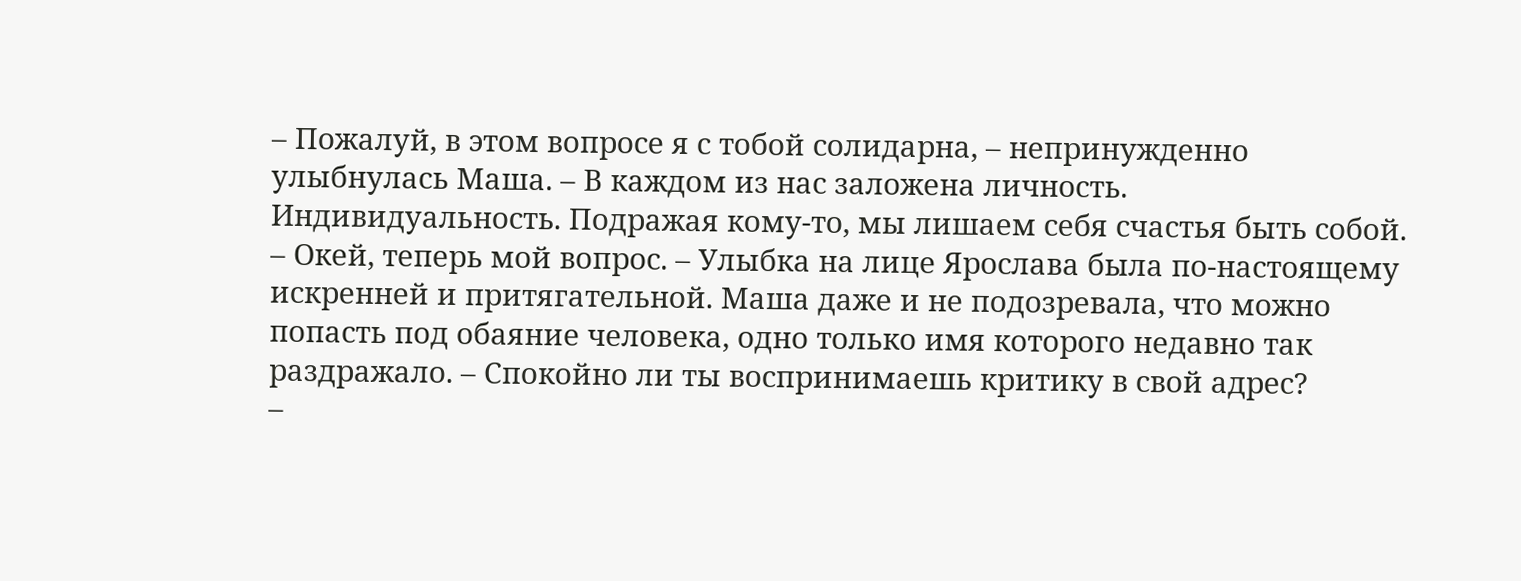– Пожалуй, в этом вопросе я с тобой солидарна, – непринужденно улыбнулась Маша. – В каждом из нас заложена личность. Индивидуальность. Подражая кому-то, мы лишаем себя счастья быть собой.
– Окей, теперь мой вопрос. – Улыбка на лице Ярослава была по-настоящему искренней и притягательной. Маша даже и не подозревала, что можно попасть под обаяние человека, одно только имя которого недавно так раздражало. – Спокойно ли ты воспринимаешь критику в свой адрес?
–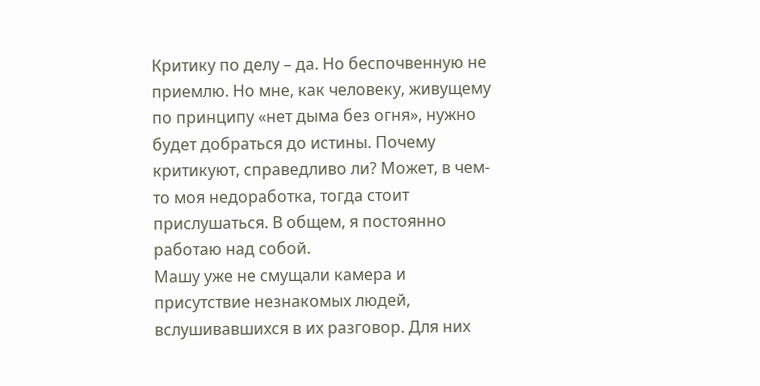Критику по делу – да. Но беспочвенную не приемлю. Но мне, как человеку, живущему по принципу «нет дыма без огня», нужно будет добраться до истины. Почему критикуют, справедливо ли? Может, в чем-то моя недоработка, тогда стоит прислушаться. В общем, я постоянно работаю над собой.
Машу уже не смущали камера и присутствие незнакомых людей, вслушивавшихся в их разговор. Для них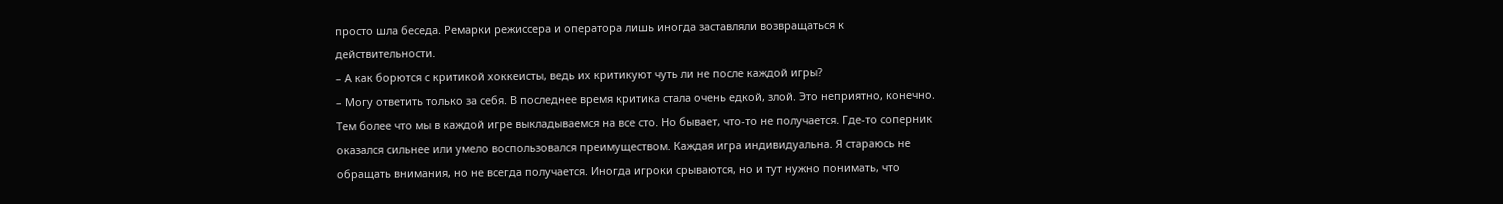просто шла беседа. Ремарки режиссера и оператора лишь иногда заставляли возвращаться к действительности.
– А как борются с критикой хоккеисты, ведь их критикуют чуть ли не после каждой игры?
– Могу ответить только за себя. В последнее время критика стала очень едкой, злой. Это неприятно, конечно. Тем более что мы в каждой игре выкладываемся на все сто. Но бывает, что-то не получается. Где-то соперник оказался сильнее или умело воспользовался преимуществом. Каждая игра индивидуальна. Я стараюсь не обращать внимания, но не всегда получается. Иногда игроки срываются, но и тут нужно понимать, что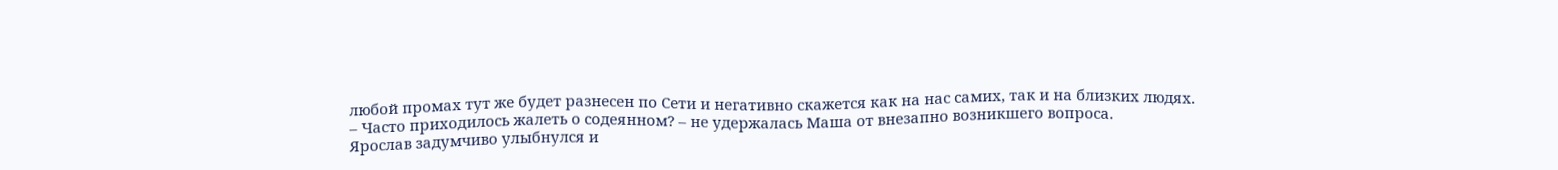любой промах тут же будет разнесен по Сети и негативно скажется как на нас самих, так и на близких людях.
– Часто приходилось жалеть о содеянном? – не удержалась Маша от внезапно возникшего вопроса.
Ярослав задумчиво улыбнулся и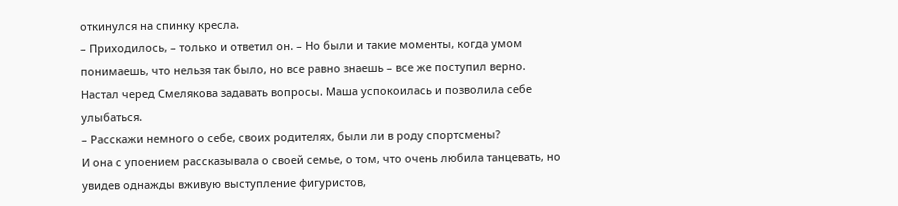откинулся на спинку кресла.
– Приходилось, – только и ответил он. – Но были и такие моменты, когда умом понимаешь, что нельзя так было, но все равно знаешь – все же поступил верно.
Настал черед Смелякова задавать вопросы. Маша успокоилась и позволила себе улыбаться.
– Расскажи немного о себе, своих родителях, были ли в роду спортсмены?
И она с упоением рассказывала о своей семье, о том, что очень любила танцевать, но увидев однажды вживую выступление фигуристов,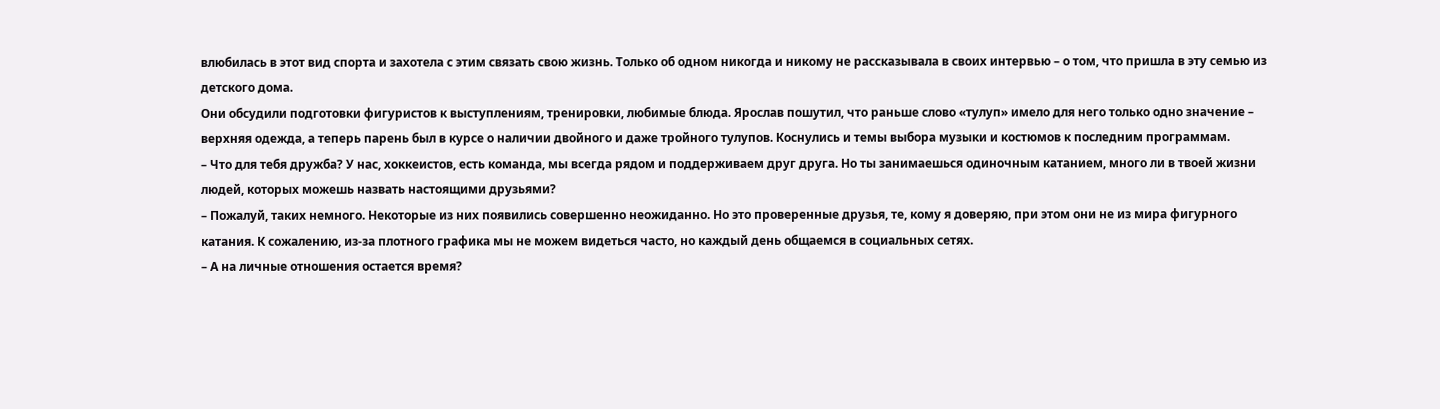влюбилась в этот вид спорта и захотела с этим связать свою жизнь. Только об одном никогда и никому не рассказывала в своих интервью – о том, что пришла в эту семью из детского дома.
Они обсудили подготовки фигуристов к выступлениям, тренировки, любимые блюда. Ярослав пошутил, что раньше слово «тулуп» имело для него только одно значение – верхняя одежда, а теперь парень был в курсе о наличии двойного и даже тройного тулупов. Коснулись и темы выбора музыки и костюмов к последним программам.
– Что для тебя дружба? У нас, хоккеистов, есть команда, мы всегда рядом и поддерживаем друг друга. Но ты занимаешься одиночным катанием, много ли в твоей жизни людей, которых можешь назвать настоящими друзьями?
– Пожалуй, таких немного. Некоторые из них появились совершенно неожиданно. Но это проверенные друзья, те, кому я доверяю, при этом они не из мира фигурного катания. К сожалению, из-за плотного графика мы не можем видеться часто, но каждый день общаемся в социальных сетях.
– А на личные отношения остается время?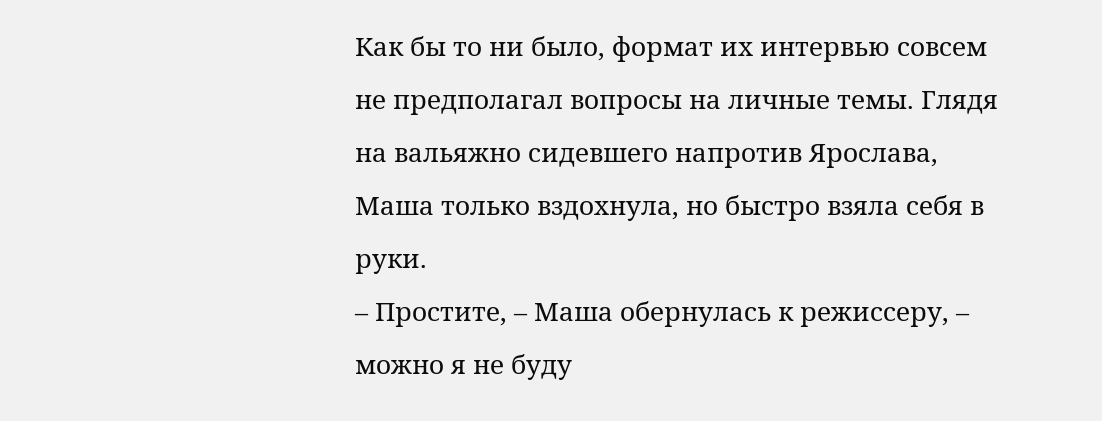Как бы то ни было, формат их интервью совсем не предполагал вопросы на личные темы. Глядя на вальяжно сидевшего напротив Ярослава, Маша только вздохнула, но быстро взяла себя в руки.
– Простите, – Маша обернулась к режиссеру, – можно я не буду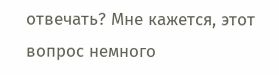отвечать? Мне кажется, этот вопрос немного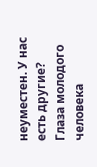неуместен. У нас есть другие?
Глаза молодого человека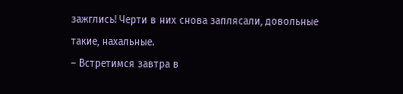зажглись! Черти в них снова заплясали, довольные такие, нахальные.
– Встретимся завтра в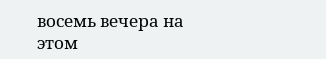восемь вечера на этом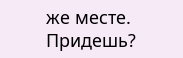же месте. Придешь?